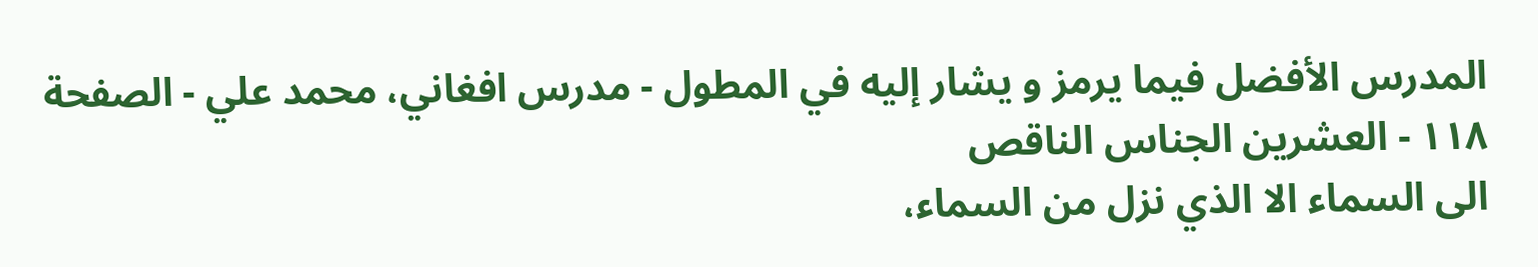المدرس الأفضل فيما يرمز و يشار إليه في المطول - مدرس افغاني، محمد علي - الصفحة ١١٨ - العشرين الجناس الناقص
الى السماء الا الذي نزل من السماء،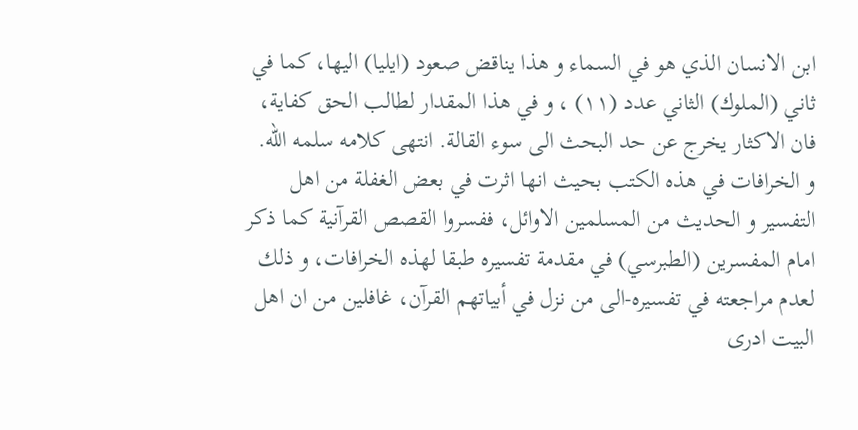ابن الانسان الذي هو في السماء و هذا يناقض صعود (ايليا) اليها، كما في ثاني (الملوك) الثاني عدد (١١) ، و في هذا المقدار لطالب الحق كفاية، فان الاكثار يخرج عن حد البحث الى سوء القالة. انتهى كلامه سلمه اللّه.
و الخرافات في هذه الكتب بحيث انها اثرت في بعض الغفلة من اهل التفسير و الحديث من المسلمين الاوائل، ففسروا القصص القرآنية كما ذكر امام المفسرين (الطبرسي) في مقدمة تفسيره طبقا لهذه الخرافات، و ذلك لعدم مراجعته في تفسيره-الى من نزل في أبياتهم القرآن، غافلين من ان اهل البيت ادرى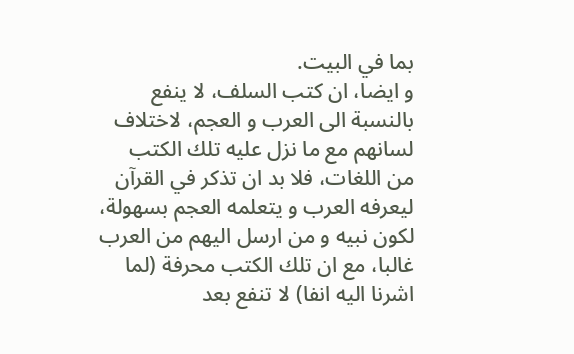بما في البيت.
و ايضا، ان كتب السلف، لا ينفع بالنسبة الى العرب و العجم، لاختلاف لسانهم مع ما نزل عليه تلك الكتب من اللغات، فلا بد ان تذكر في القرآن ليعرفه العرب و يتعلمه العجم بسهولة، لكون نبيه و من ارسل اليهم من العرب غالبا، مع ان تلك الكتب محرفة (لما اشرنا اليه انفا) لا تنفع بعد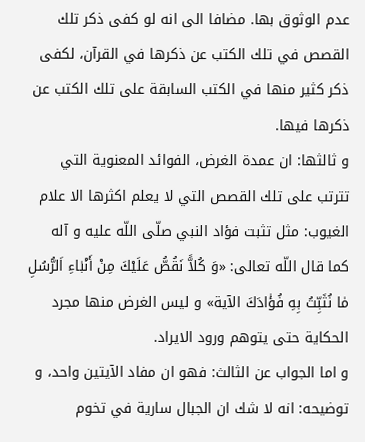عدم الوثوق بها. مضافا الى انه لو كفى ذكر تلك القصص في تلك الكتب عن ذكرها في القرآن، لكفى ذكر كثير منها في الكتب السابقة على تلك الكتب عن ذكرها فيها.
و ثالثها: ان عمدة الغرض، الفوائد المعنوية التي تترتب على تلك القصص التي لا يعلم اكثرها الا علام الغيوب: مثل تثبت فؤاد النبي صلّى اللّه عليه و آله كما قال اللّه تعالى: «وَ كُلاًّ نَقُصُّ عَلَيْكَ مِنْ أَنْبٰاءِ اَلرُّسُلِ مٰا نُثَبِّتُ بِهِ فُؤٰادَكَ الآية» و ليس الغرض منها مجرد الحكاية حتى يتوهم ورود الايراد.
و اما الجواب عن الثالث: فهو ان مفاد الآيتين واحد، و توضيحه: انه لا شك ان الجبال سارية في تخوم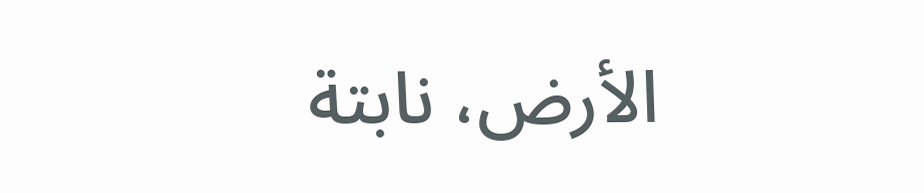الأرض، نابتة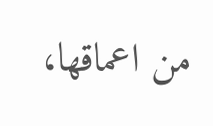من اعماقها،